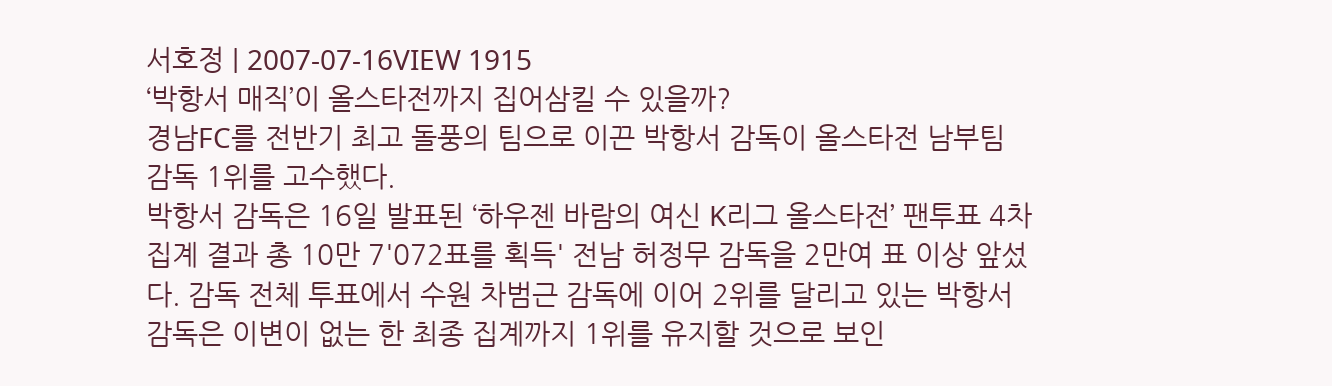서호정 | 2007-07-16VIEW 1915
‘박항서 매직’이 올스타전까지 집어삼킬 수 있을까?
경남FC를 전반기 최고 돌풍의 팀으로 이끈 박항서 감독이 올스타전 남부팀 감독 1위를 고수했다.
박항서 감독은 16일 발표된 ‘하우젠 바람의 여신 K리그 올스타전’ 팬투표 4차 집계 결과 총 10만 7'072표를 획득' 전남 허정무 감독을 2만여 표 이상 앞섰다. 감독 전체 투표에서 수원 차범근 감독에 이어 2위를 달리고 있는 박항서 감독은 이변이 없는 한 최종 집계까지 1위를 유지할 것으로 보인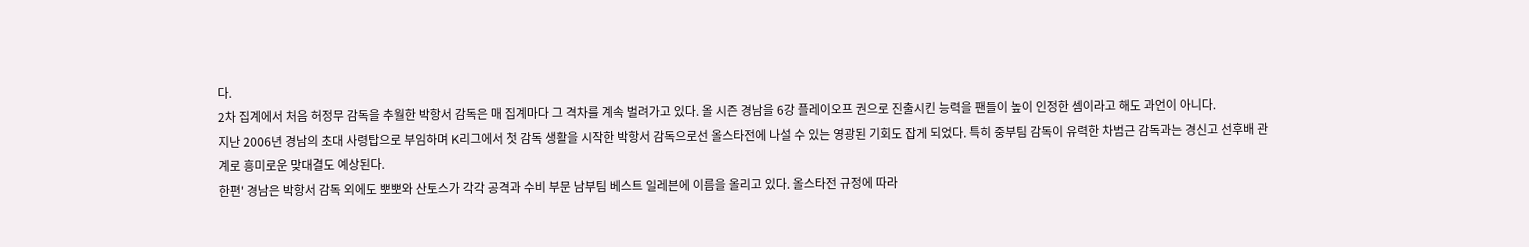다.
2차 집계에서 처음 허정무 감독을 추월한 박항서 감독은 매 집계마다 그 격차를 계속 벌려가고 있다. 올 시즌 경남을 6강 플레이오프 권으로 진출시킨 능력을 팬들이 높이 인정한 셈이라고 해도 과언이 아니다.
지난 2006년 경남의 초대 사령탑으로 부임하며 K리그에서 첫 감독 생활을 시작한 박항서 감독으로선 올스타전에 나설 수 있는 영광된 기회도 잡게 되었다. 특히 중부팀 감독이 유력한 차범근 감독과는 경신고 선후배 관계로 흥미로운 맞대결도 예상된다.
한편' 경남은 박항서 감독 외에도 뽀뽀와 산토스가 각각 공격과 수비 부문 남부팀 베스트 일레븐에 이름을 올리고 있다. 올스타전 규정에 따라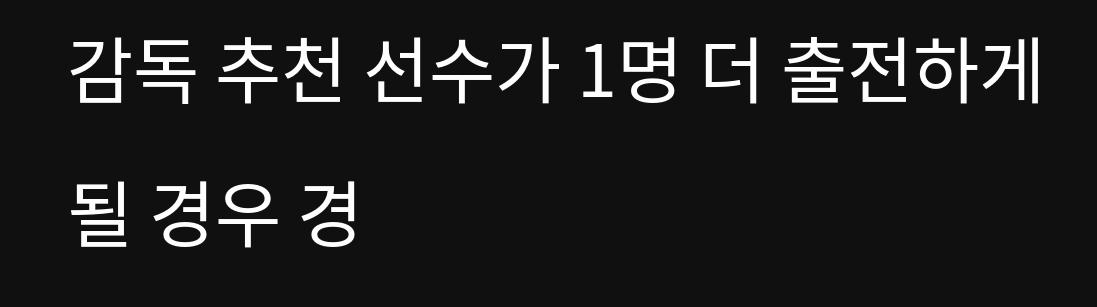감독 추천 선수가 1명 더 출전하게 될 경우 경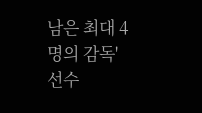남은 최대 4명의 감독' 선수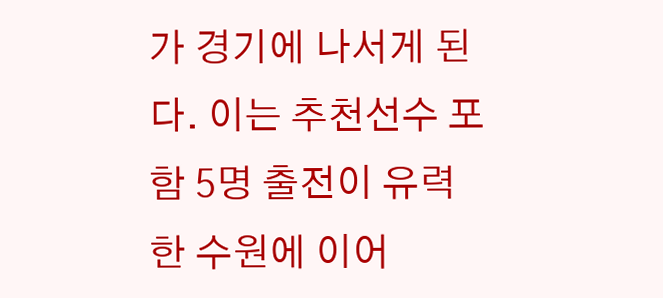가 경기에 나서게 된다. 이는 추천선수 포함 5명 출전이 유력한 수원에 이어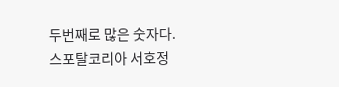두번째로 많은 숫자다.
스포탈코리아 서호정